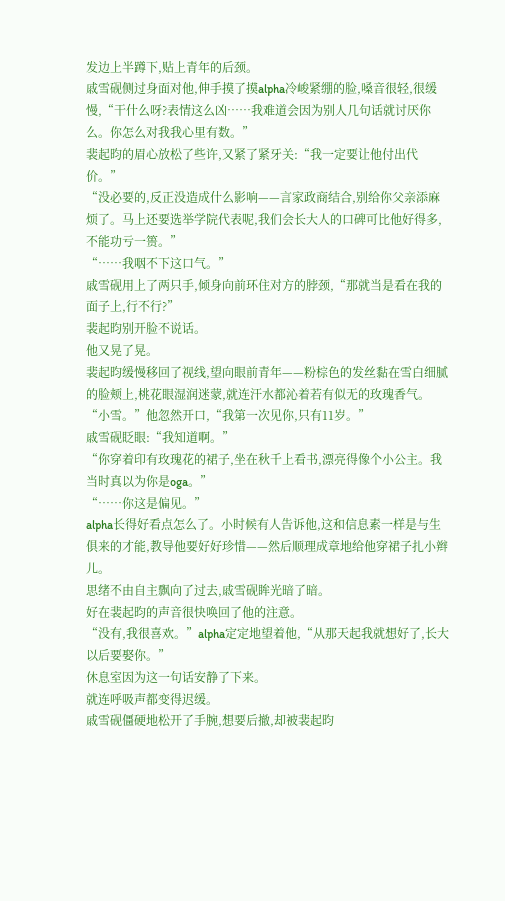发边上半蹲下,贴上青年的后颈。
戚雪砚侧过身面对他,伸手摸了摸alpha冷峻紧绷的脸,嗓音很轻,很缓慢,“干什么呀?表情这么凶……我难道会因为别人几句话就讨厌你么。你怎么对我我心里有数。”
裴起昀的眉心放松了些许,又紧了紧牙关:“我一定要让他付出代价。”
“没必要的,反正没造成什么影响——言家政商结合,别给你父亲添麻烦了。马上还要选举学院代表呢,我们会长大人的口碑可比他好得多,不能功亏一篑。”
“……我咽不下这口气。”
戚雪砚用上了两只手,倾身向前环住对方的脖颈,“那就当是看在我的面子上,行不行?”
裴起昀别开脸不说话。
他又晃了晃。
裴起昀缓慢移回了视线,望向眼前青年——粉棕色的发丝黏在雪白细腻的脸颊上,桃花眼湿润迷蒙,就连汗水都沁着若有似无的玫瑰香气。
“小雪。”他忽然开口,“我第一次见你,只有11岁。”
戚雪砚眨眼:“我知道啊。”
“你穿着印有玫瑰花的裙子,坐在秋千上看书,漂亮得像个小公主。我当时真以为你是oga。”
“……你这是偏见。”
alpha长得好看点怎么了。小时候有人告诉他,这和信息素一样是与生俱来的才能,教导他要好好珍惜——然后顺理成章地给他穿裙子扎小辫儿。
思绪不由自主飘向了过去,戚雪砚眸光暗了暗。
好在裴起昀的声音很快唤回了他的注意。
“没有,我很喜欢。”alpha定定地望着他,“从那天起我就想好了,长大以后要娶你。”
休息室因为这一句话安静了下来。
就连呼吸声都变得迟缓。
戚雪砚僵硬地松开了手腕,想要后撤,却被裴起昀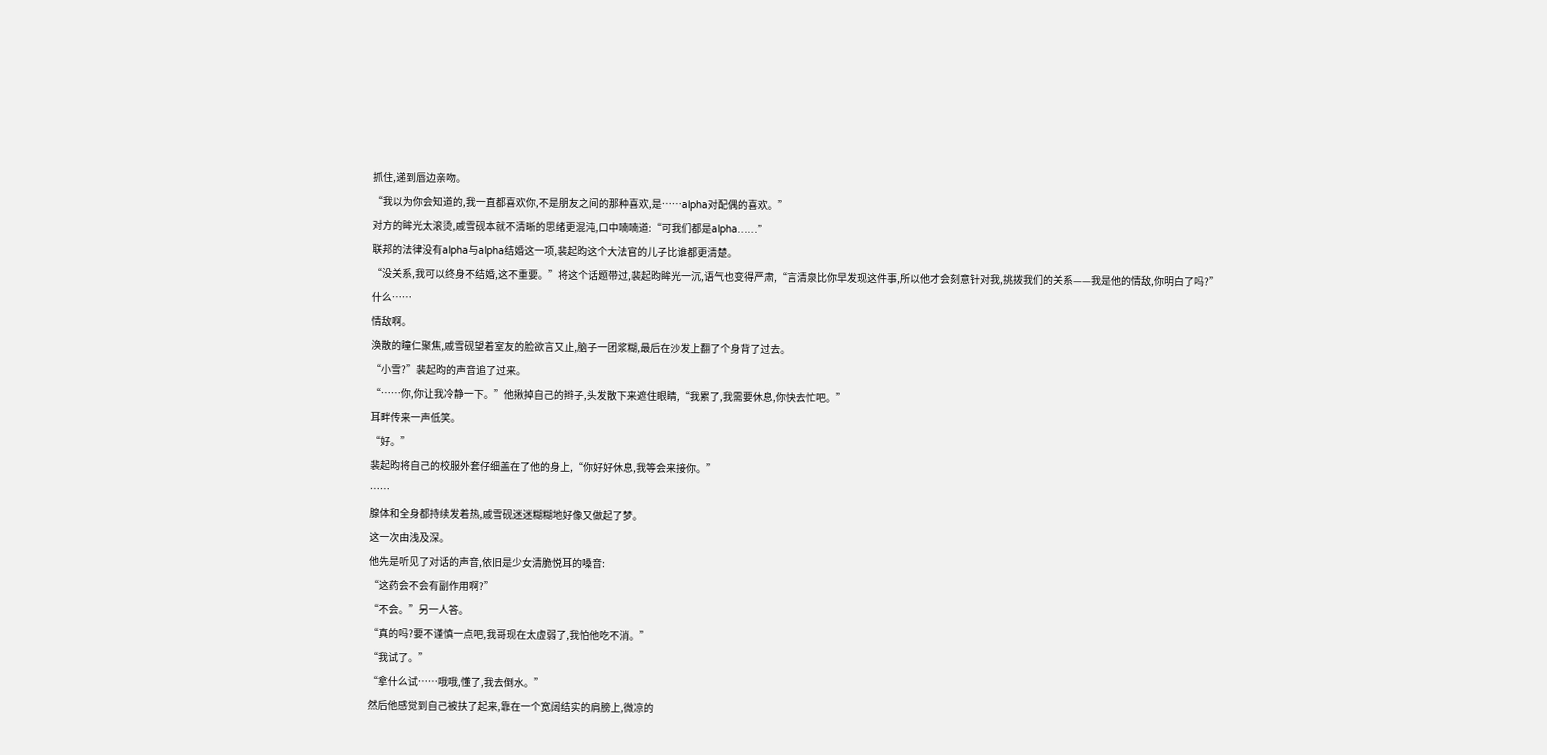抓住,递到唇边亲吻。
“我以为你会知道的,我一直都喜欢你,不是朋友之间的那种喜欢,是……alpha对配偶的喜欢。”
对方的眸光太滚烫,戚雪砚本就不清晰的思绪更混沌,口中喃喃道:“可我们都是alpha……”
联邦的法律没有alpha与alpha结婚这一项,裴起昀这个大法官的儿子比谁都更清楚。
“没关系,我可以终身不结婚,这不重要。”将这个话题带过,裴起昀眸光一沉,语气也变得严肃,“言清泉比你早发现这件事,所以他才会刻意针对我,挑拨我们的关系——我是他的情敌,你明白了吗?”
什么……
情敌啊。
涣散的瞳仁聚焦,戚雪砚望着室友的脸欲言又止,脑子一团浆糊,最后在沙发上翻了个身背了过去。
“小雪?”裴起昀的声音追了过来。
“……你,你让我冷静一下。”他揪掉自己的辫子,头发散下来遮住眼睛,“我累了,我需要休息,你快去忙吧。”
耳畔传来一声低笑。
“好。”
裴起昀将自己的校服外套仔细盖在了他的身上,“你好好休息,我等会来接你。”
……
腺体和全身都持续发着热,戚雪砚迷迷糊糊地好像又做起了梦。
这一次由浅及深。
他先是听见了对话的声音,依旧是少女清脆悦耳的嗓音:
“这药会不会有副作用啊?”
“不会。”另一人答。
“真的吗?要不谨慎一点吧,我哥现在太虚弱了,我怕他吃不消。”
“我试了。”
“拿什么试……哦哦,懂了,我去倒水。”
然后他感觉到自己被扶了起来,靠在一个宽阔结实的肩膀上,微凉的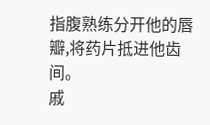指腹熟练分开他的唇瓣,将药片抵进他齿间。
戚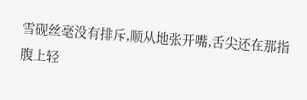雪砚丝毫没有排斥,顺从地张开嘴,舌尖还在那指腹上轻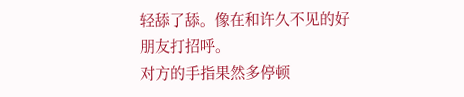轻舔了舔。像在和许久不见的好朋友打招呼。
对方的手指果然多停顿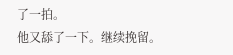了一拍。
他又舔了一下。继续挽留。